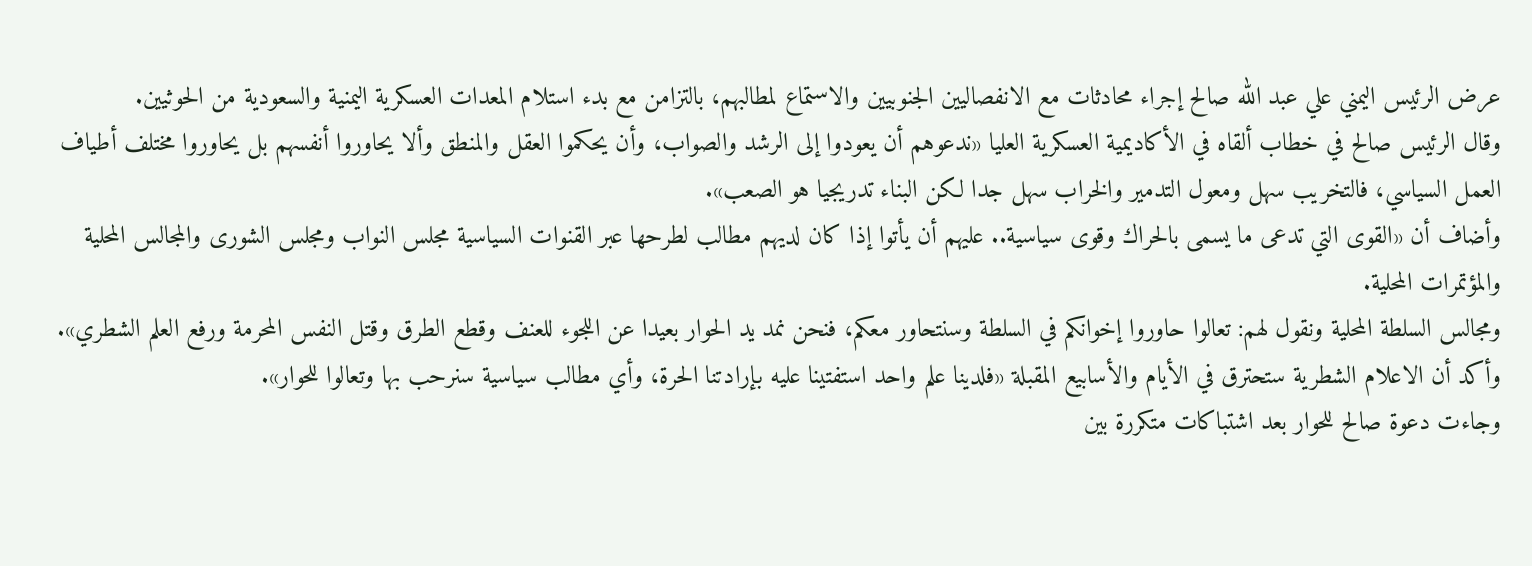عرض الرئيس اليمني علي عبد الله صالح إجراء محادثات مع الانفصاليين الجنوبيين والاستماع لمطالبهم، بالتزامن مع بدء استلام المعدات العسكرية اليمنية والسعودية من الحوثيين.
وقال الرئيس صالح في خطاب ألقاه في الأكاديمية العسكرية العليا «ندعوهم أن يعودوا إلى الرشد والصواب، وأن يحكموا العقل والمنطق وألا يحاوروا أنفسهم بل يحاوروا مختلف أطياف العمل السياسي، فالتخريب سهل ومعول التدمير والخراب سهل جدا لكن البناء تدريجيا هو الصعب».
وأضاف أن «القوى التي تدعى ما يسمى بالحراك وقوى سياسية.. عليهم أن يأتوا إذا كان لديهم مطالب لطرحها عبر القنوات السياسية مجلس النواب ومجلس الشورى والمجالس المحلية والمؤتمرات المحلية.
ومجالس السلطة المحلية ونقول لهم: تعالوا حاوروا إخوانكم في السلطة وسنتحاور معكم، فنحن نمد يد الحوار بعيدا عن اللجوء للعنف وقطع الطرق وقتل النفس المحرمة ورفع العلم الشطري».
وأكد أن الاعلام الشطرية ستحترق في الأيام والأسابيع المقبلة «فلدينا علم واحد استفتينا عليه بإرادتنا الحرة، وأي مطالب سياسية سنرحب بها وتعالوا للحوار».
وجاءت دعوة صالح للحوار بعد اشتباكات متكررة بين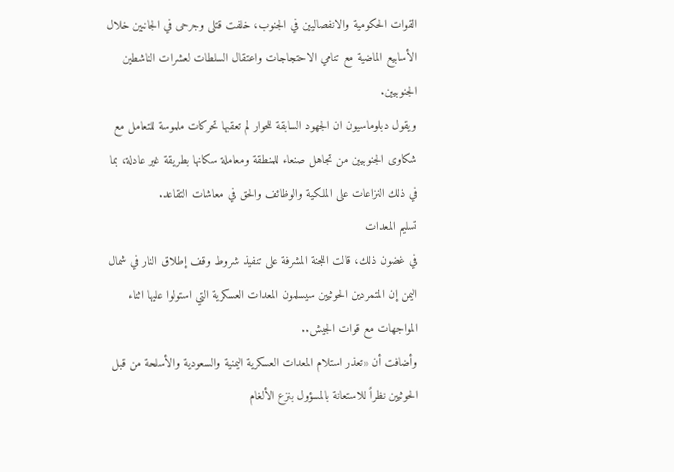القوات الحكومية والانفصاليين في الجنوب، خلفت قتلى وجرحى في الجانبين خلال الأسابيع الماضية مع تنامي الاحتجاجات واعتقال السلطات لعشرات الناشطين الجنوبيين.
ويقول دبلوماسيون ان الجهود السابقة للحوار لم تعقبها تحركات ملموسة للتعامل مع شكاوى الجنوبيين من تجاهل صنعاء للمنطقة ومعاملة سكانها بطريقة غير عادلة، بما في ذلك النزاعات على الملكية والوظائف والحق في معاشات التقاعد.
تسليم المعدات
في غضون ذلك، قالت اللجنة المشرفة على تنفيذ شروط وقف إطلاق النار في شمال اليمن إن المتمردين الحوثيين سيسلمون المعدات العسكرية التي استولوا عليها اثناء المواجهات مع قوات الجيش..
وأضافت أن «تعذر استلام المعدات العسكرية اليمنية والسعودية والأسلحة من قبل الحوثيين نظراً للاستعانة بالمسؤول بنزع الألغام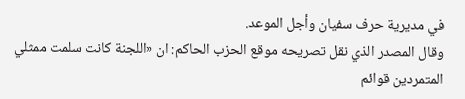في مديرية حرف سفيان وأجل الموعد.
وقال المصدر الذي نقل تصريحه موقع الحزب الحاكم: ان «اللجنة كانت سلمت ممثلي المتمردين قوائم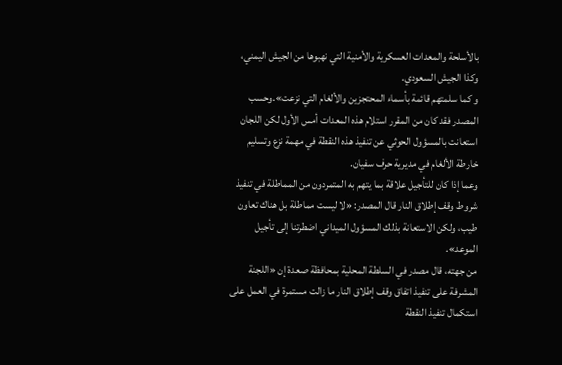بالأسلحة والمعدات العسكرية والأمنية التي نهبوها من الجيش اليمني، وكذا الجيش السعودي.
و كما سلمتهم قائمة بأسماء المحتجزين والألغام التي نزعت».وحسب المصدر فقد كان من المقرر استلام هذه المعدات أمس الأول لكن اللجان استعانت بالمسؤول الحوثي عن تنفيذ هذه النقطة في مهمة نزع وتسليم خارطة الألغام في مديرية حرف سفيان.
وعما إذا كان للتأجيل علاقة بما يتهم به المتمردون من المماطلة في تنفيذ شروط وقف إطلاق النار قال المصدر: «لا ليست مماطلة بل هناك تعاون طيب، ولكن الاستعانة بذلك المسؤول الميداني اضطرتنا إلى تأجيل الموعد».
من جهته، قال مصدر في السلطة المحلية بمحافظة صعدة إن «اللجنة المشرفة على تنفيذ اتفاق وقف إطلاق النار ما زالت مستمرة في العمل على استكمال تنفيذ النقطة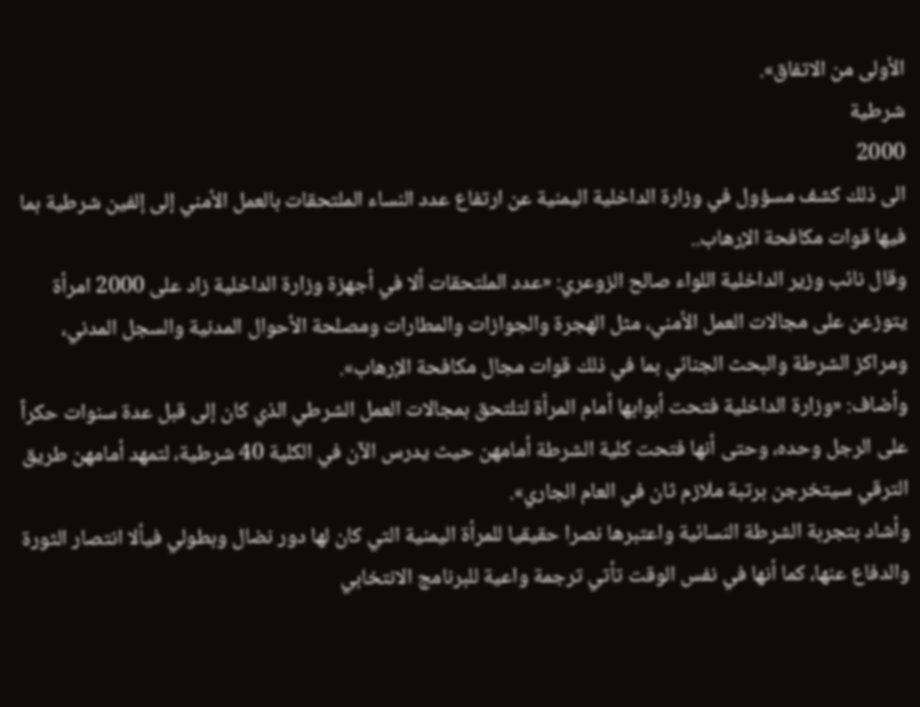الأولى من الاتفاق».
شرطية
2000
الى ذلك كشف مسؤول في وزارة الداخلية اليمنية عن ارتفاع عدد النساء الملتحقات بالعمل الأمني إلى إلفين شرطية بما فيها قوات مكافحة الإرهاب..
وقال نائب وزير الداخلية اللواء صالح الزوعري: «عدد الملتحقات ألا في أجهزة وزارة الداخلية زاد على 2000 امرأة يتوزعن على مجالات العمل الأمني، مثل الهجرة والجوازات والمطارات ومصلحة الأحوال المدنية والسجل المدني، ومراكز الشرطة والبحث الجنائي بما في ذلك قوات مجال مكافحة الإرهاب».
وأضاف: «وزارة الداخلية فتحت أبوابها أمام المرأة لتلتحق بمجالات العمل الشرطي الذي كان إلى قبل عدة سنوات حكراً على الرجل وحده، وحتى أنها فتحت كلية الشرطة أمامهن حيث يدرس الآن في الكلية 40 شرطية، لتمهد أمامهن طريق الترقي سيتخرجن برتبة ملازم ثان في العام الجاري».
وأشاد بتجربة الشرطة النسائية واعتبرها نصرا حقيقيا للمرأة اليمنية التي كان لها دور نضال وبطولي فيألا انتصار الثورة والدفاع عنها، كما أنها في نفس الوقت تأتي ترجمة واعية للبرنامج الانتخابي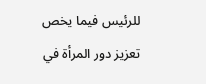للرئيس فيما يخص تعزيز دور المرأة في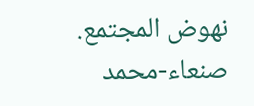نهوض المجتمع.
صنعاء-محمد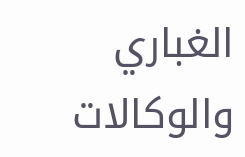الغباري والوكالات